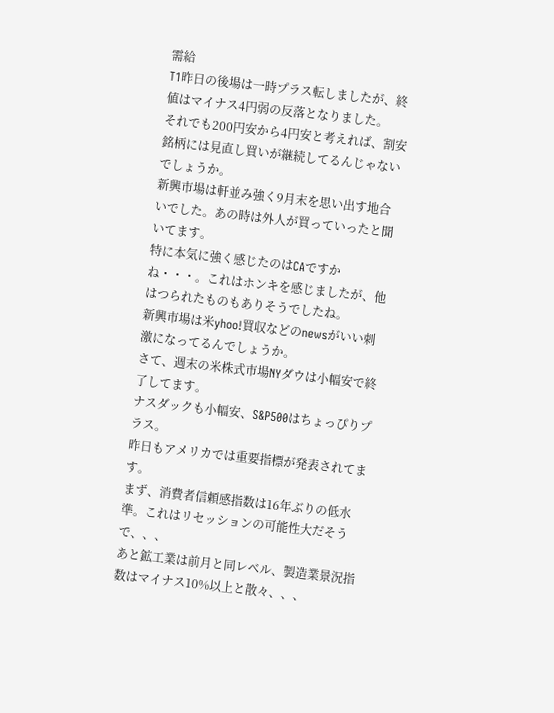需給
T1昨日の後場は一時プラス転しましたが、終値はマイナス4円弱の反落となりました。
それでも200円安から4円安と考えれば、割安銘柄には見直し買いが継続してるんじゃないでしょうか。
新興市場は軒並み強く9月末を思い出す地合いでした。あの時は外人が買っていったと聞いてます。
特に本気に強く感じたのはCAですかね・・・。これはホンキを感じましたが、他はつられたものもありそうでしたね。
新興市場は米yhoo!買収などのnewsがいい刺激になってるんでしょうか。
さて、週末の米株式市場NYダウは小幅安で終了してます。
ナスダックも小幅安、S&P500はちょっぴりプラス。
昨日もアメリカでは重要指標が発表されてます。
まず、消費者信頼感指数は16年ぶりの低水準。これはリセッションの可能性大だそうで、、、
あと鉱工業は前月と同レベル、製造業景況指数はマイナス10%以上と散々、、、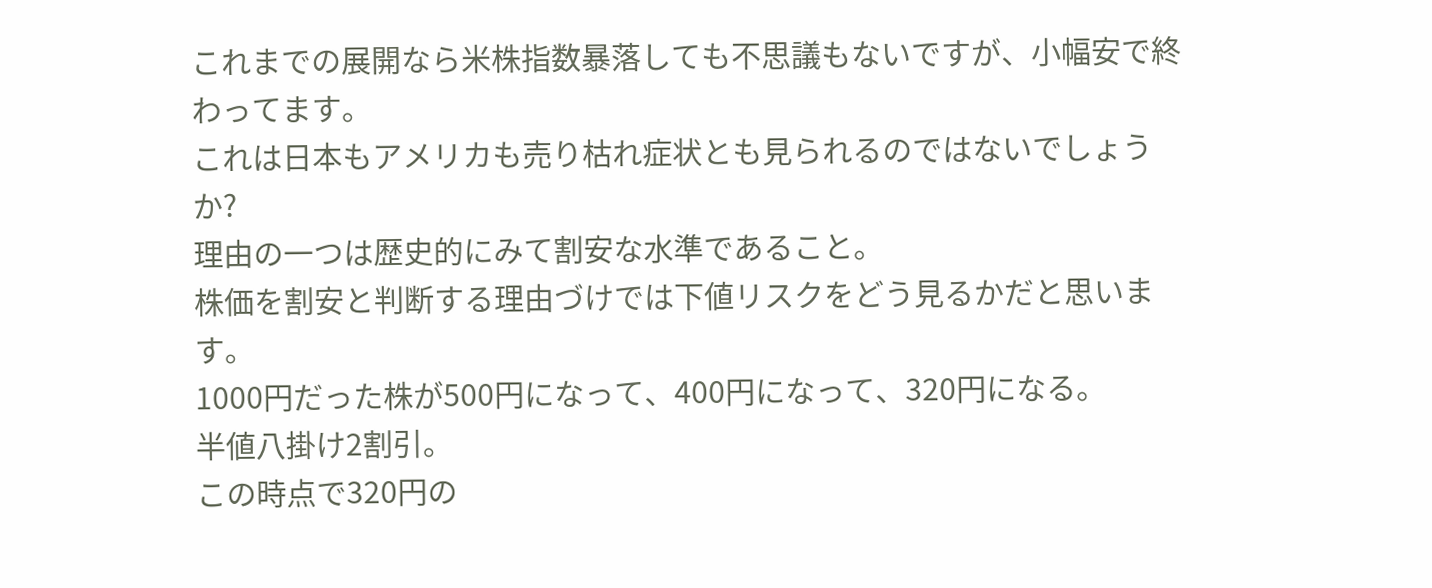これまでの展開なら米株指数暴落しても不思議もないですが、小幅安で終わってます。
これは日本もアメリカも売り枯れ症状とも見られるのではないでしょうか?
理由の一つは歴史的にみて割安な水準であること。
株価を割安と判断する理由づけでは下値リスクをどう見るかだと思います。
1000円だった株が500円になって、400円になって、320円になる。
半値八掛け2割引。
この時点で320円の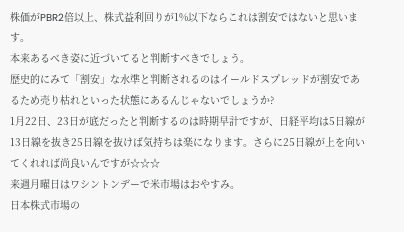株価がPBR2倍以上、株式益利回りが1%以下ならこれは割安ではないと思います。
本来あるべき姿に近づいてると判断すべきでしょう。
歴史的にみて「割安」な水準と判断されるのはイールドスプレッドが割安であるため売り枯れといった状態にあるんじゃないでしょうか?
1月22日、23日が底だったと判断するのは時期早計ですが、日経平均は5日線が13日線を抜き25日線を抜けば気持ちは楽になります。さらに25日線が上を向いてくれれば尚良いんですが☆☆☆
来週月曜日はワシントンデーで米市場はおやすみ。
日本株式市場の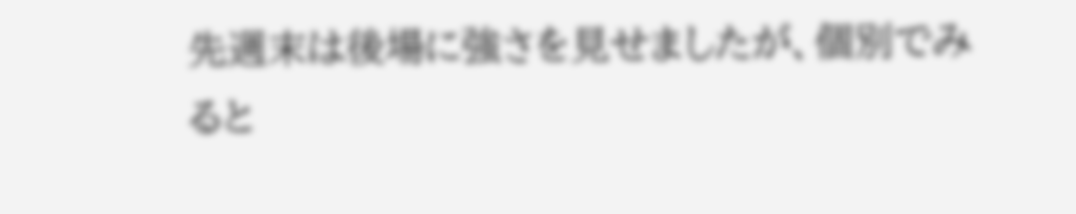先週末は後場に強さを見せましたが、個別でみると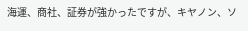海運、商社、証券が強かったですが、キヤノン、ソ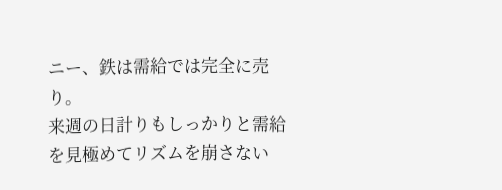ニー、鉄は需給では完全に売り。
来週の日計りもしっかりと需給を見極めてリズムを崩さない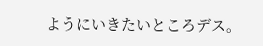ようにいきたいところデス。